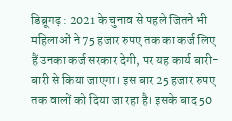डिब्रूगढ़ : 2021 के चुनाव से पहले जितने भी महिलाओं ने 75 हजार रुपए तक का कर्ज लिए हैं उनका कर्ज सरकार देगी, पर यह कार्य बारी-बारी से किया जाएगा। इस बार 25 हजार रुपए तक वालों को दिया जा रहा है। इसके बाद 50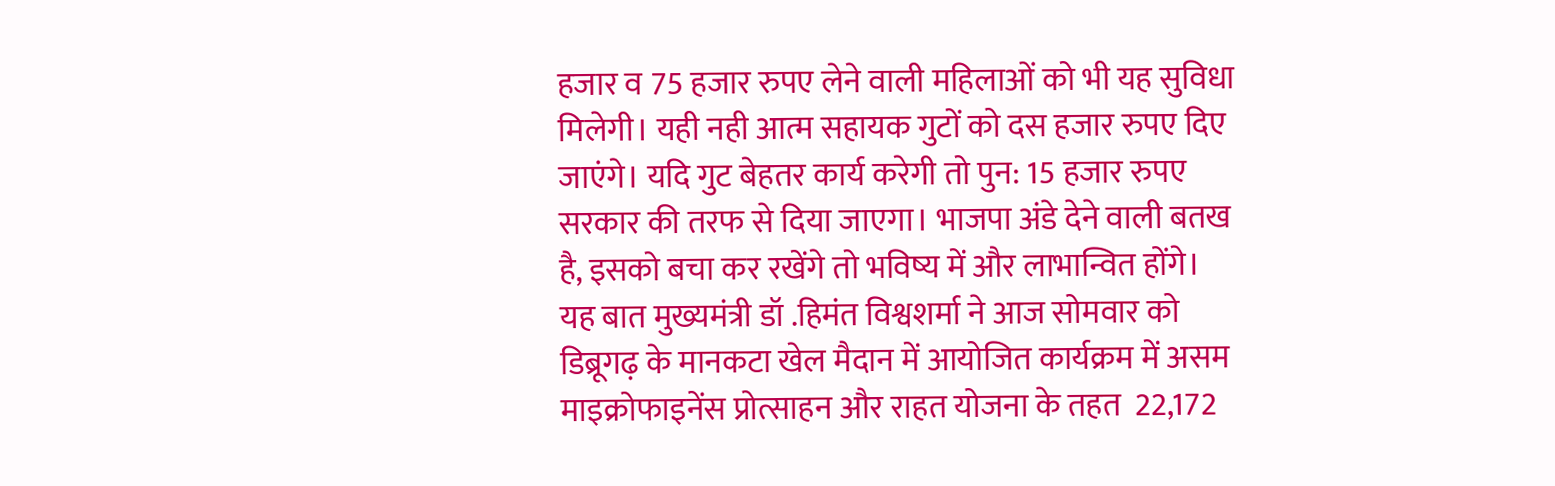हजार व 75 हजार रुपए लेने वाली महिलाओं को भी यह सुविधा मिलेगी। यही नही आत्म सहायक गुटों को दस हजार रुपए दिए जाएंगे। यदि गुट बेहतर कार्य करेगी तो पुन: 15 हजार रुपए सरकार की तरफ से दिया जाएगा। भाजपा अंडे देने वाली बतख है, इसको बचा कर रखेंगे तो भविष्य में और लाभान्वित होंगे। यह बात मुख्यमंत्री डॉ .हिमंत विश्वशर्मा ने आज सोमवार को डिब्रूगढ़ के मानकटा खेल मैदान में आयोजित कार्यक्रम में असम माइक्रोफाइनेंस प्रोत्साहन और राहत योजना के तहत  22,172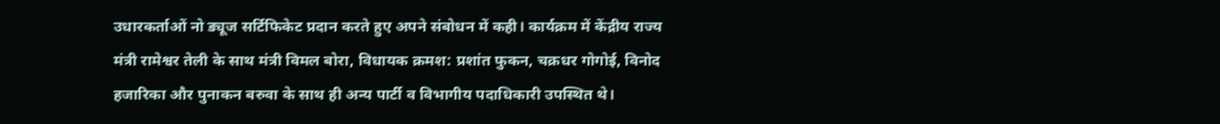उधारकर्ताओं नो ड्यूज सर्टिफिकेट प्रदान करते हुए अपने संबोधन में कही। कार्यक्रम में केंद्रीय राज्य मंत्री रामेश्वर तेली के साथ मंत्री विमल बोरा, विधायक क्रमश: प्रशांत फुकन, चक्रधर गोगोई, विनोद हजारिका और पुनाकन बरुवा के साथ ही अन्य पार्टी व विभागीय पदाधिकारी उपस्थित थे।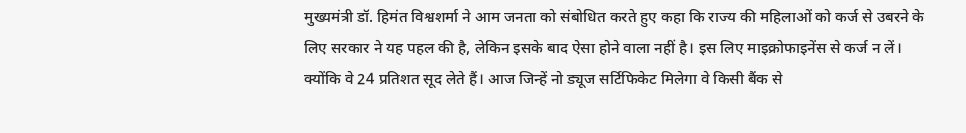मुख्यमंत्री डॉ. हिमंत विश्वशर्मा ने आम जनता को संबोधित करते हुए कहा कि राज्य की महिलाओं को कर्ज से उबरने के लिए सरकार ने यह पहल की है, लेकिन इसके बाद ऐसा होने वाला नहीं है। इस लिए माइक्रोफाइनेंस से कर्ज न लें। क्योंकि वे 24 प्रतिशत सूद लेते हैं। आज जिन्हें नो ड्यूज सर्टिफिकेट मिलेगा वे किसी बैंक से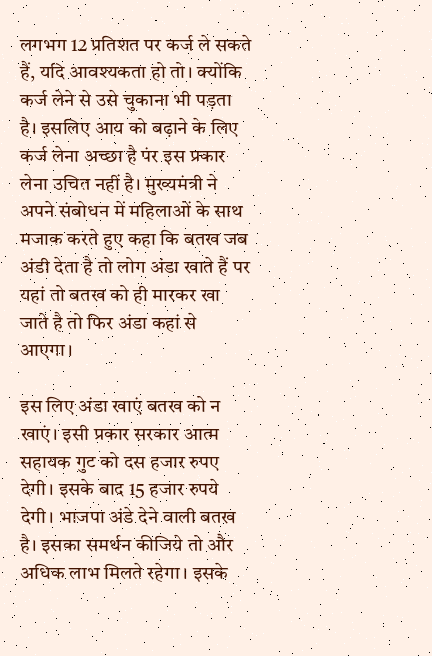लगभग 12 प्रतिशत पर कर्ज ले सकते हैं, यदि आवश्यकता हो तो। क्योंकि कर्ज लेने से उसे चुकाना भी पड़ता है। इसलिए आय को बढ़ाने के लिए कर्ज लेना अच्छा है पंर इस प्रकार लेना उचित नहीं है। मुख्यमंत्री ने अपने संबोधन में महिलाओं के साथ मजाक करते हुए कहा कि बतख जब अंडी देता है तो लोग अंडा खाते हैं पर यहां तो बतख को ही मारकर खा जाते है तो फिर अंडा कहां से आएगा।

इस लिए अंडा खाएं बतख को न खाएं। इसी प्रकार सरकार आत्म सहायक गुट को दस हजार रुपए देगी। इसके बाद 15 हजार रुपये देगी। भाजपा अंडे देने वाली बतख है। इसका समर्थन कीजिये तो और अधिक लाभ मिलते रहेगा। इसके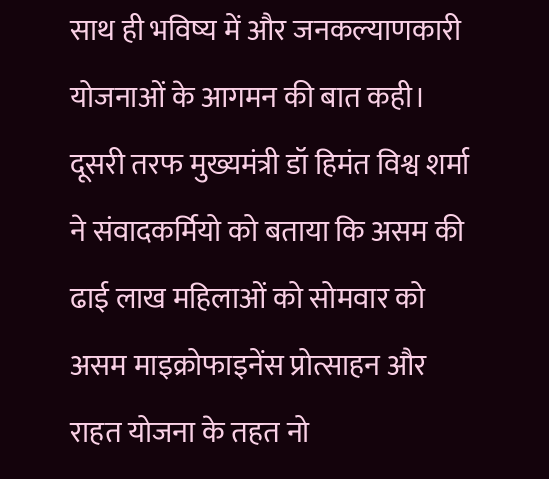साथ ही भविष्य में और जनकल्याणकारी योजनाओं के आगमन की बात कही। दूसरी तरफ मुख्यमंत्री डॉ हिमंत विश्व शर्मा ने संवादकर्मियो को बताया कि असम की ढाई लाख महिलाओं को सोमवार को असम माइक्रोफाइनेंस प्रोत्साहन और राहत योजना के तहत नो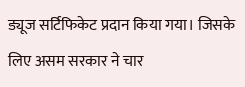ड्यूज सर्टिफिकेट प्रदान किया गया। जिसके लिए असम सरकार ने चार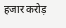हजार करोड़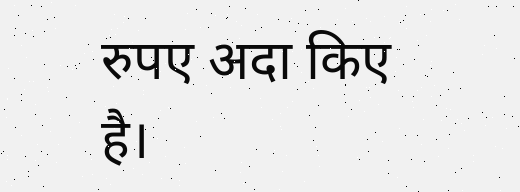रुपए अदा किए है।